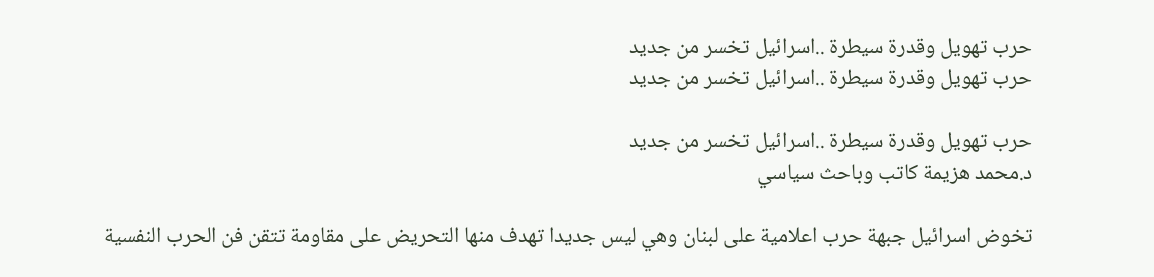حرب تهويل وقدرة سيطرة ..اسرائيل تخسر من جديد
حرب تهويل وقدرة سيطرة ..اسرائيل تخسر من جديد

حرب تهويل وقدرة سيطرة ..اسرائيل تخسر من جديد
د.محمد هزيمة كاتب وباحث سياسي

تخوض اسرائيل جبهة حرب اعلامية على لبنان وهي ليس جديدا تهدف منها التحريض على مقاومة تتقن فن الحرب النفسية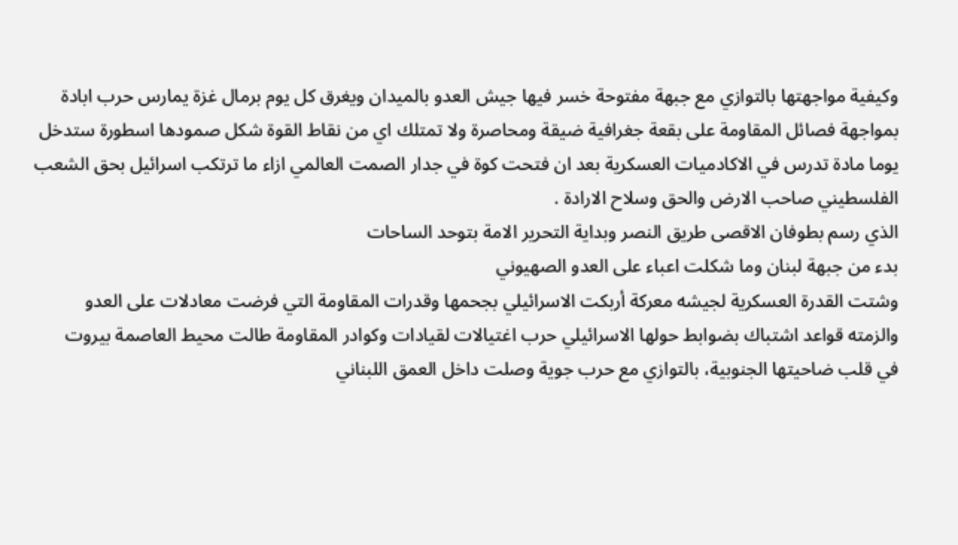وكيفية مواجهتها بالتوازي مع جبهة مفتوحة خسر فيها جيش العدو بالميدان ويغرق كل يوم برمال غزة يمارس حرب ابادة بمواجهة فصائل المقاومة على بقعة جغرافية ضيقة ومحاصرة ولا تمتلك اي من نقاط القوة شكل صمودها اسطورة ستدخل يوما مادة تدرس في الاكادميات العسكرية بعد ان فتحت كوة في جدار الصمت العالمي ازاء ما ترتكب اسرائيل بحق الشعب الفلسطيني صاحب الارض والحق وسلاح الارادة .
الذي رسم بطوفان الاقصى طريق النصر وبداية التحرير الامة بتوحد الساحات
بدء من جبهة لبنان وما شكلت اعباء على العدو الصهيوني
وشتت القدرة العسكرية لجيشه معركة أربكت الاسرائيلي بجحمها وقدرات المقاومة التي فرضت معادلات على العدو
والزمته قواعد اشتباك بضوابط حولها الاسرائيلي حرب اغتيالات لقيادات وكوادر المقاومة طالت محيط العاصمة بيروت
في قلب ضاحيتها الجنوبية، بالتوازي مع حرب جوية وصلت داخل العمق اللبناني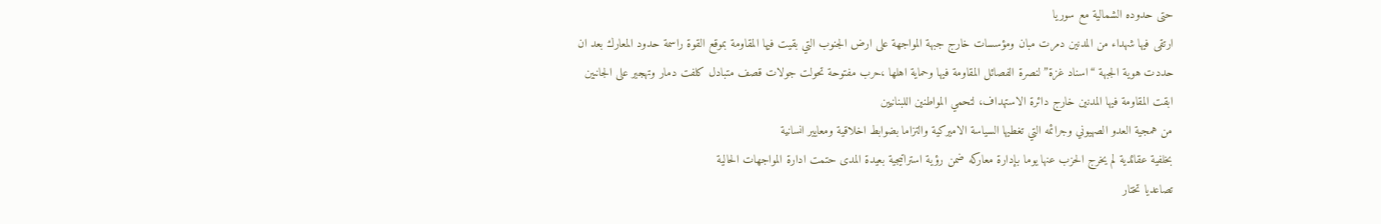حتى حدوده الشمالية مع سوريا
ارتقى فيها شهداء من المدنين دمرت مبان ومؤسسات خارج جبهة المواجهة على ارض الجنوب التي بقيت فيها المقاومة بموقع القوة راسمة حدود المعارك بعد ان حددت هوية الجبهة “اسناد غزة” لنصرة الفصائل المقاومة فيها وحماية اهلها ،حرب مفتوحة تحولت جولات قصف متبادل كلفت دمار وتهجير على الجانبين
ابقت المقاومة فيها المدنين خارج دائرة الاستهداف، لتحمي المواطنين اللبنانيين
من همجية العدو الصهيوني وجرائمه التي تغطيها السياسة الاميركية والتزاما بضوابط اخلاقية ومعايير انسانية
بخلفية عقائدية لم يخرج الحزب عنها يوما بإدارة معاركه ضمن رؤية استراتيجية بعيدة المدى حتمت ادارة المواجهات الحالية
تصاعديا تختار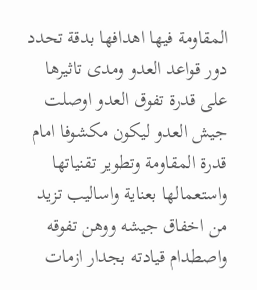المقاومة فيها اهدافها بدقة تحدد دور قواعد العدو ومدى تاثيرها على قدرة تفوق العدو اوصلت
جيش العدو ليكون مكشوفا امام قدرة المقاومة وتطوير تقنياتها واستعمالها بعناية واساليب تزيد من اخفاق جيشه ووهن تفوقه
واصطدام قيادته بجدار ازمات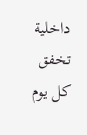داخلية تخفق كل يوم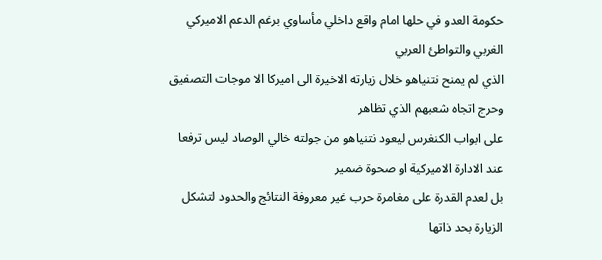حكومة العدو في حلها امام واقع داخلي مأساوي برغم الدعم الاميركي الغربي والتواطئ العربي
الذي لم يمنح نتنياهو خلال زيارته الاخيرة الى اميركا الا موجات التصفيق وحرج اتجاه شعبهم الذي تظاهر
على ابواب الكنغرس ليعود نتنياهو من جولته خالي الوصاد ليس ترفعا عند الادارة الاميركية او صحوة ضمير
بل لعدم القدرة على مغامرة حرب غير معروفة النتائج والحدود لتشكل الزيارة بحد ذاتها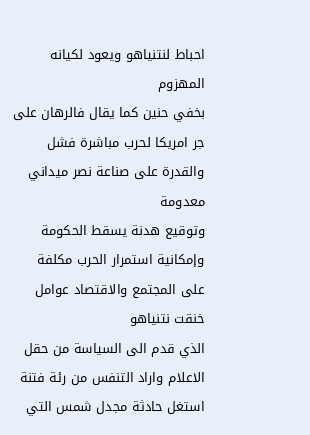احباط لنتنياهو ويعود لكيانه المهزوم
بخفي حنين كما يقال فالرهان على جر امريكا لحرب مباشرة فشل والقدرة على صناعة نصر ميداني معدومة
وتوقيع هدنة يسقط الحكومة وإمكانية استمرار الحرب مكلفة على المجتمع والاقتصاد عوامل خنقت نتنياهو
الذي قدم الى السياسة من حقل الاعلام واراد التنفس من رئة فتنة استغل حادثة مجدل شمس التي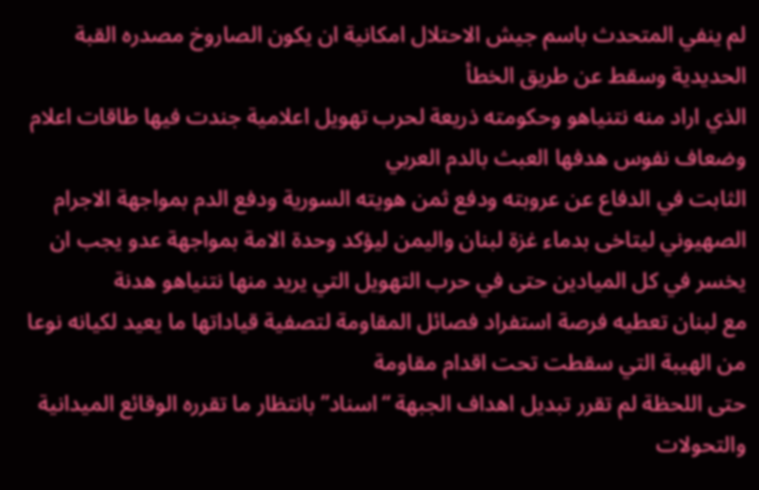لم ينفي المتحدث باسم جيش الاحتلال امكانية ان يكون الصاروخ مصدره القبة الحديدية وسقط عن طريق الخطأ
الذي اراد منه نتنياهو وحكومته ذريعة لحرب تهويل اعلامية جندت فيها طاقات اعلام وضعاف نفوس هدفها العبث بالدم العربي
الثابت في الدفاع عن عروبته ودفع ثمن هويته السورية ودفع الدم بمواجهة الاجرام الصهيوني ليتاخى بدماء غزة لبنان واليمن ليؤكد وحدة الامة بمواجهة عدو يجب ان يخسر في كل الميادين حتى في حرب التهويل التي يريد منها نتنياهو هدنة
مع لبنان تعطيه فرصة استفراد فصائل المقاومة لتصفية قياداتها ما يعيد لكيانه نوعا من الهيبة التي سقطت تحت اقدام مقاومة
حتى اللحظة لم تقرر تبديل اهداف الجبهة “اسناد” بانتظار ما تقرره الوقائع الميدانية والتحولات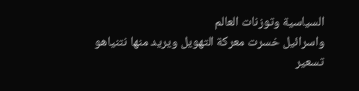السياسية وتوزنات العالم
واسرائيل خسرت معركة التهويل ويريد منها نتنياهو تسعير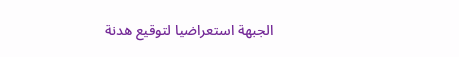الجبهة استعراضيا لتوقيع هدنة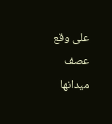على وقع عصف ميدانها